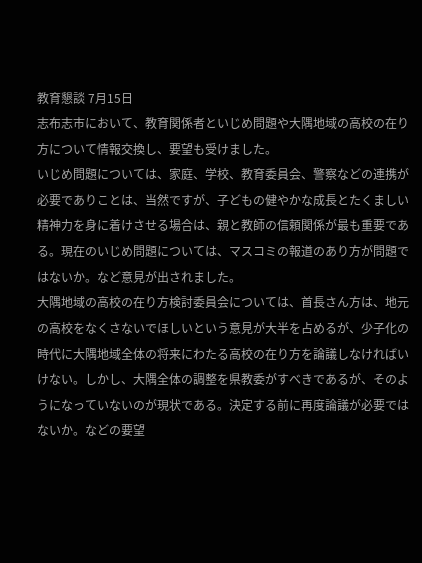教育懇談 7月15日
志布志市において、教育関係者といじめ問題や大隅地域の高校の在り方について情報交換し、要望も受けました。
いじめ問題については、家庭、学校、教育委員会、警察などの連携が必要でありことは、当然ですが、子どもの健やかな成長とたくましい精神力を身に着けさせる場合は、親と教師の信頼関係が最も重要である。現在のいじめ問題については、マスコミの報道のあり方が問題ではないか。など意見が出されました。
大隅地域の高校の在り方検討委員会については、首長さん方は、地元の高校をなくさないでほしいという意見が大半を占めるが、少子化の時代に大隅地域全体の将来にわたる高校の在り方を論議しなければいけない。しかし、大隅全体の調整を県教委がすべきであるが、そのようになっていないのが現状である。決定する前に再度論議が必要ではないか。などの要望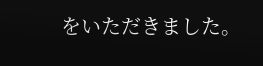をいただきました。